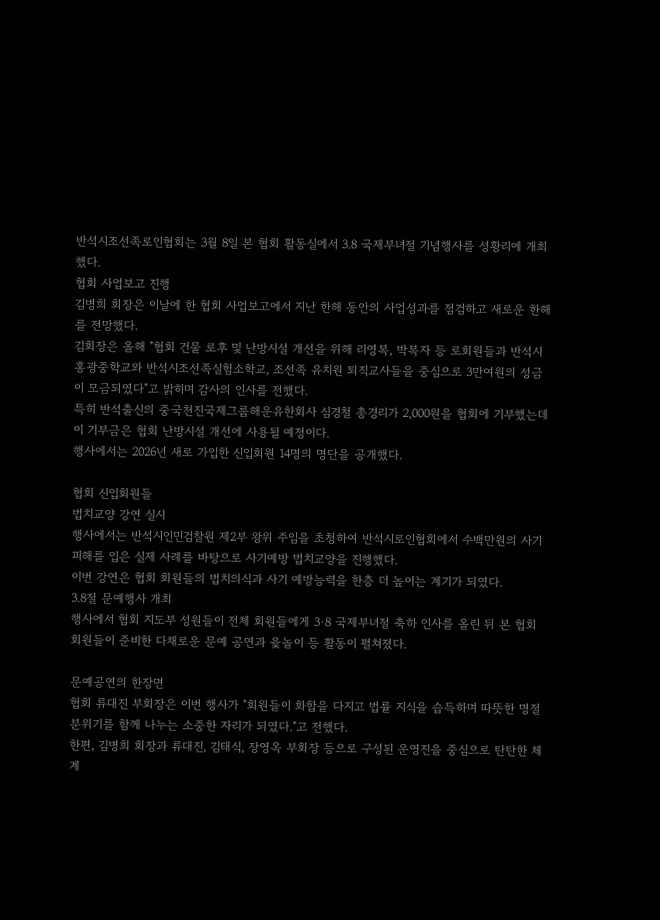반석시조선족로인협회는 3월 8일 본 협회 활동실에서 3.8 국제부녀절 기념행사를 성황리에 개최했다.
협회 사업보고 진행
김병희 회장은 이날에 한 협회 사업보고에서 지난 한해 동안의 사업성과를 점검하고 새로운 한해를 전망했다.
김회장은 올해 "협회 건물 로후 및 난방시설 개선을 위해 리영복, 박복자 등 로회원들과 반석시홍광중학교와 반석시조선족실험소학교, 조선족 유치원 퇴직교사들을 중심으로 3만여원의 성금이 모금되였다"고 밝히며 감사의 인사를 전했다.
특히 반석출신의 중국천진국제그룹해운유한회사 심경철 총경리가 2,000원을 협회에 기부했는데 이 기부금은 협회 난방시설 개선에 사용될 예정이다.
행사에서는 2026년 새로 가입한 신입회원 14명의 명단을 공개했다.

협회 신입회원들
법치교양 강연 실시
행사에서는 반석시인민검찰원 제2부 왕위 주임을 초청하여 반석시로인협회에서 수백만원의 사기 피해를 입은 실제 사례를 바탕으로 사기예방 법치교양을 진행했다.
이번 강연은 협회 회원들의 법치의식과 사기 예방능력을 한층 더 높이는 계기가 되였다.
3.8절 문예행사 개최
행사에서 협회 지도부 성원들이 전체 회원들에게 3·8 국제부녀절 축하 인사를 올린 뒤 본 협회 회원들이 준비한 다채로운 문예 공연과 윷놀이 등 활동이 펼쳐졌다.

문예공연의 한장면
협회 류대진 부회장은 이번 행사가 "회원들이 화합을 다지고 법률 지식을 습득하며 따뜻한 명절분위기를 함께 나누는 소중한 자리가 되였다."고 전했다.
한편, 김병희 회장과 류대진, 김태식, 장영옥 부회장 등으로 구성된 운영진을 중심으로 탄탄한 체계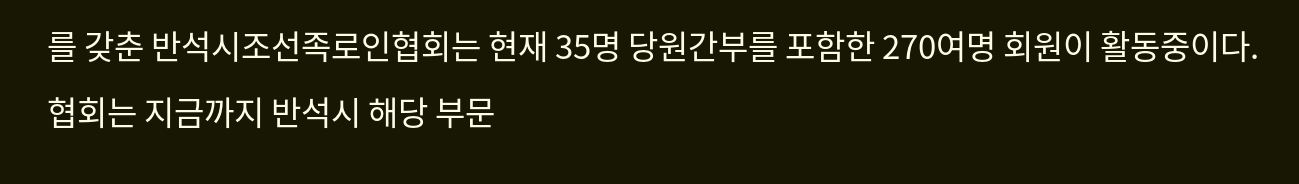를 갖춘 반석시조선족로인협회는 현재 35명 당원간부를 포함한 270여명 회원이 활동중이다.
협회는 지금까지 반석시 해당 부문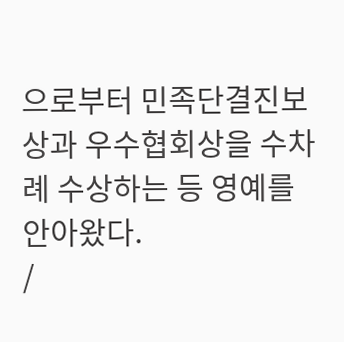으로부터 민족단결진보상과 우수협회상을 수차례 수상하는 등 영예를 안아왔다.
/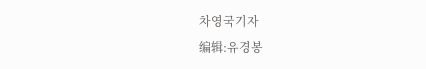차영국기자
编辑:유경봉